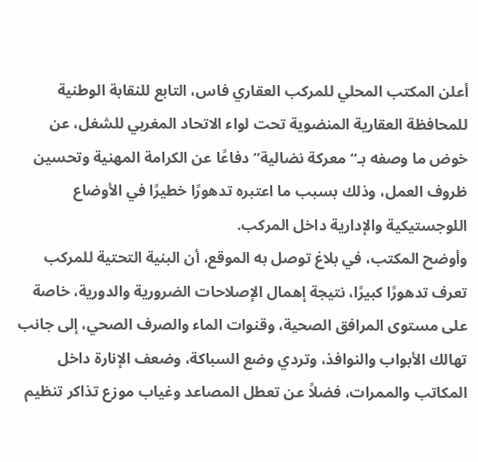أعلن المكتب المحلي للمركب العقاري فاس، التابع للنقابة الوطنية للمحافظة العقارية المنضوية تحت لواء الاتحاد المغربي للشغل، عن خوض ما وصفه بـ“معركة نضالية” دفاعًا عن الكرامة المهنية وتحسين ظروف العمل، وذلك بسبب ما اعتبره تدهورًا خطيرًا في الأوضاع اللوجستيكية والإدارية داخل المركب.
وأوضح المكتب، في بلاغ توصل به الموقع، أن البنية التحتية للمركب تعرف تدهورًا كبيرًا، نتيجة إهمال الإصلاحات الضرورية والدورية، خاصة على مستوى المرافق الصحية، وقنوات الماء والصرف الصحي، إلى جانب تهالك الأبواب والنوافذ، وتردي وضع السباكة، وضعف الإنارة داخل المكاتب والممرات، فضلاً عن تعطل المصاعد وغياب موزع تذاكر تنظيم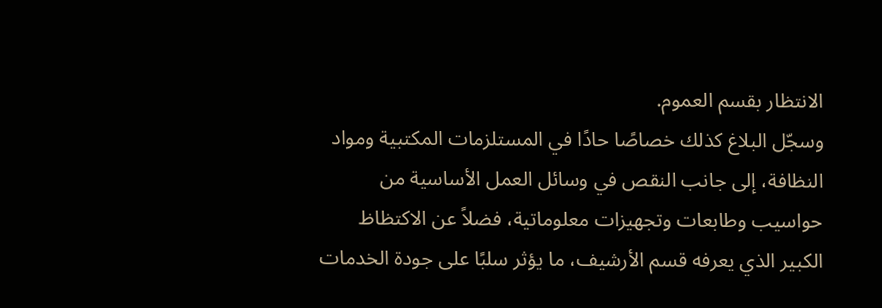الانتظار بقسم العموم.
وسجّل البلاغ كذلك خصاصًا حادًا في المستلزمات المكتبية ومواد النظافة، إلى جانب النقص في وسائل العمل الأساسية من حواسيب وطابعات وتجهيزات معلوماتية، فضلاً عن الاكتظاظ الكبير الذي يعرفه قسم الأرشيف، ما يؤثر سلبًا على جودة الخدمات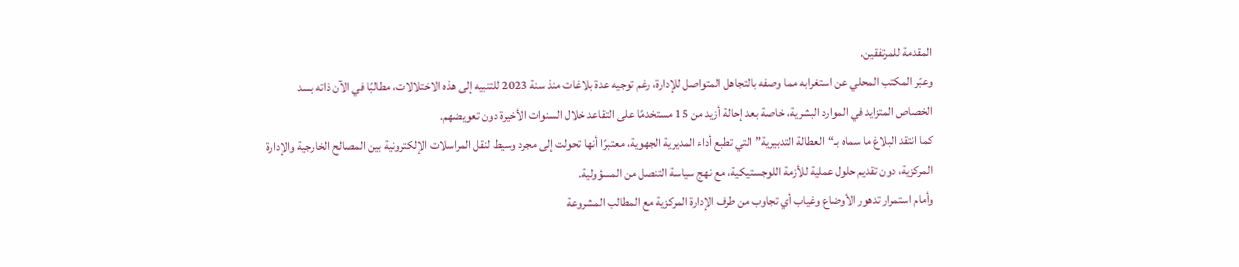المقدمة للمرتفقين.
وعبّر المكتب المحلي عن استغرابه مما وصفه بالتجاهل المتواصل للإدارة، رغم توجيه عدة بلاغات منذ سنة 2023 للتنبيه إلى هذه الاختلالات، مطالبًا في الآن ذاته بسد الخصاص المتزايد في الموارد البشرية، خاصة بعد إحالة أزيد من 15 مستخدمًا على التقاعد خلال السنوات الأخيرة دون تعويضهم.
كما انتقد البلاغ ما سماه بـ“العطالة التدبيرية” التي تطبع أداء المديرية الجهوية، معتبرًا أنها تحولت إلى مجرد وسيط لنقل المراسلات الإلكترونية بين المصالح الخارجية والإدارة المركزية، دون تقديم حلول عملية للأزمة اللوجستيكية، مع نهج سياسة التنصل من المسؤولية.
وأمام استمرار تدهور الأوضاع وغياب أي تجاوب من طرف الإدارة المركزية مع المطالب المشروعة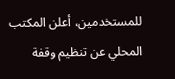للمستخدمين، أعلن المكتب المحلي عن تنظيم وقفة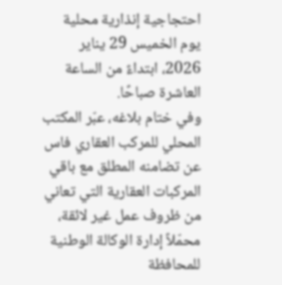احتجاجية إنذارية محلية يوم الخميس 29 يناير 2026، ابتداءً من الساعة العاشرة صباحًا.
وفي ختام بلاغه، عبّر المكتب المحلي للمركب العقاري فاس عن تضامنه المطلق مع باقي المركبات العقارية التي تعاني من ظروف عمل غير لائقة، محمّلاً إدارة الوكالة الوطنية للمحافظة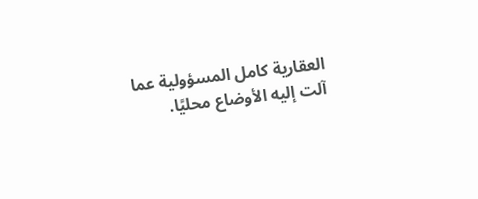العقارية كامل المسؤولية عما آلت إليه الأوضاع محليًا.